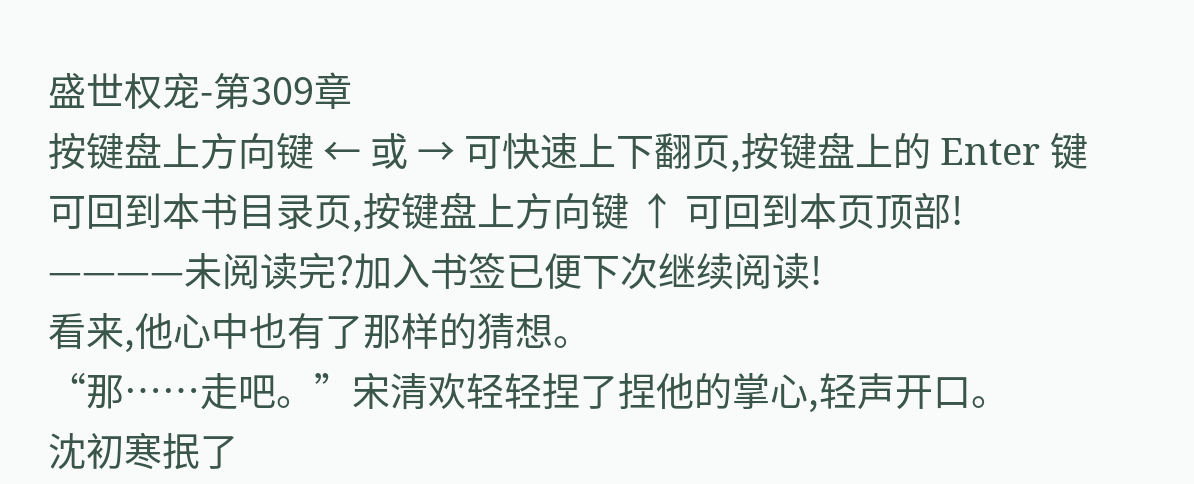盛世权宠-第309章
按键盘上方向键 ← 或 → 可快速上下翻页,按键盘上的 Enter 键可回到本书目录页,按键盘上方向键 ↑ 可回到本页顶部!
————未阅读完?加入书签已便下次继续阅读!
看来,他心中也有了那样的猜想。
“那……走吧。”宋清欢轻轻捏了捏他的掌心,轻声开口。
沈初寒抿了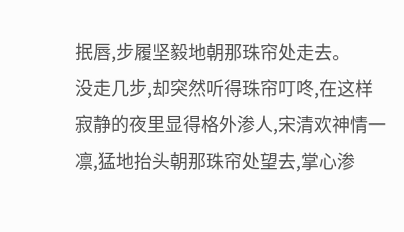抿唇,步履坚毅地朝那珠帘处走去。
没走几步,却突然听得珠帘叮咚,在这样寂静的夜里显得格外渗人,宋清欢神情一凛,猛地抬头朝那珠帘处望去,掌心渗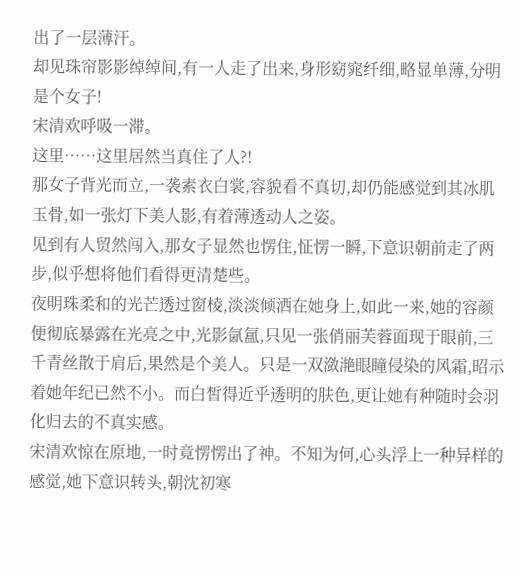出了一层薄汗。
却见珠帘影影绰绰间,有一人走了出来,身形窈窕纤细,略显单薄,分明是个女子!
宋清欢呼吸一滞。
这里……这里居然当真住了人?!
那女子背光而立,一袭素衣白裳,容貌看不真切,却仍能感觉到其冰肌玉骨,如一张灯下美人影,有着薄透动人之姿。
见到有人贸然闯入,那女子显然也愣住,怔愣一瞬,下意识朝前走了两步,似乎想将他们看得更清楚些。
夜明珠柔和的光芒透过窗棱,淡淡倾洒在她身上,如此一来,她的容颜便彻底暴露在光亮之中,光影氤氲,只见一张俏丽芙蓉面现于眼前,三千青丝散于肩后,果然是个美人。只是一双潋滟眼瞳侵染的风霜,昭示着她年纪已然不小。而白皙得近乎透明的肤色,更让她有种随时会羽化归去的不真实感。
宋清欢惊在原地,一时竟愣愣出了神。不知为何,心头浮上一种异样的感觉,她下意识转头,朝沈初寒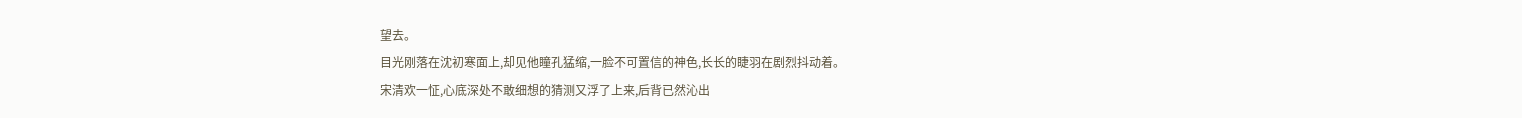望去。
目光刚落在沈初寒面上,却见他瞳孔猛缩,一脸不可置信的神色,长长的睫羽在剧烈抖动着。
宋清欢一怔,心底深处不敢细想的猜测又浮了上来,后背已然沁出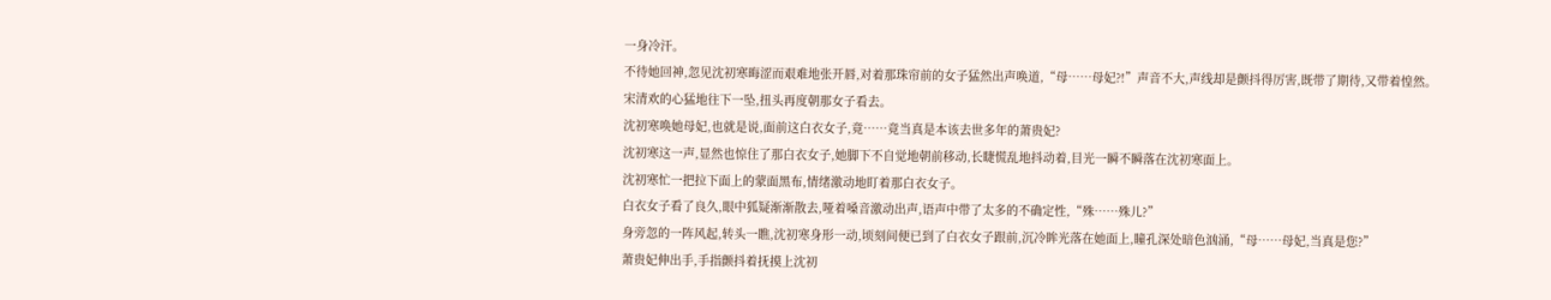一身冷汗。
不待她回神,忽见沈初寒晦涩而艰难地张开唇,对着那珠帘前的女子猛然出声唤道,“母……母妃?!”声音不大,声线却是颤抖得厉害,既带了期待,又带着惶然。
宋清欢的心猛地往下一坠,扭头再度朝那女子看去。
沈初寒唤她母妃,也就是说,面前这白衣女子,竟……竟当真是本该去世多年的萧贵妃?
沈初寒这一声,显然也惊住了那白衣女子,她脚下不自觉地朝前移动,长睫慌乱地抖动着,目光一瞬不瞬落在沈初寒面上。
沈初寒忙一把拉下面上的蒙面黑布,情绪激动地盯着那白衣女子。
白衣女子看了良久,眼中狐疑渐渐散去,哑着嗓音激动出声,语声中带了太多的不确定性,“殊……殊儿?”
身旁忽的一阵风起,转头一瞧,沈初寒身形一动,顷刻间便已到了白衣女子跟前,沉冷眸光落在她面上,瞳孔深处暗色汹涌,“母……母妃,当真是您?”
萧贵妃伸出手,手指颤抖着抚摸上沈初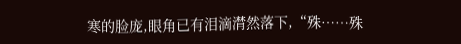寒的脸庞,眼角已有泪滴潸然落下,“殊……殊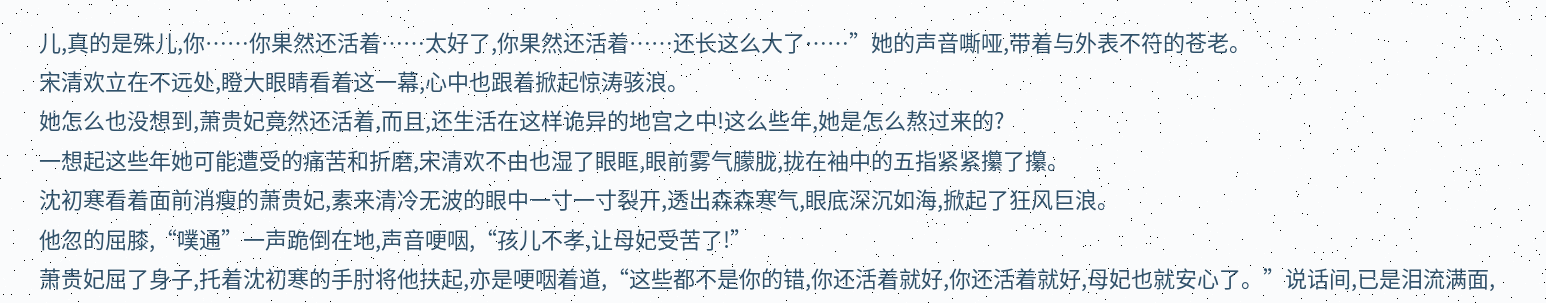儿,真的是殊儿,你……你果然还活着……太好了,你果然还活着……还长这么大了……”她的声音嘶哑,带着与外表不符的苍老。
宋清欢立在不远处,瞪大眼睛看着这一幕,心中也跟着掀起惊涛骇浪。
她怎么也没想到,萧贵妃竟然还活着,而且,还生活在这样诡异的地宫之中!这么些年,她是怎么熬过来的?
一想起这些年她可能遭受的痛苦和折磨,宋清欢不由也湿了眼眶,眼前雾气朦胧,拢在袖中的五指紧紧攥了攥。
沈初寒看着面前消瘦的萧贵妃,素来清冷无波的眼中一寸一寸裂开,透出森森寒气,眼底深沉如海,掀起了狂风巨浪。
他忽的屈膝,“噗通”一声跪倒在地,声音哽咽,“孩儿不孝,让母妃受苦了!”
萧贵妃屈了身子,托着沈初寒的手肘将他扶起,亦是哽咽着道,“这些都不是你的错,你还活着就好,你还活着就好,母妃也就安心了。”说话间,已是泪流满面,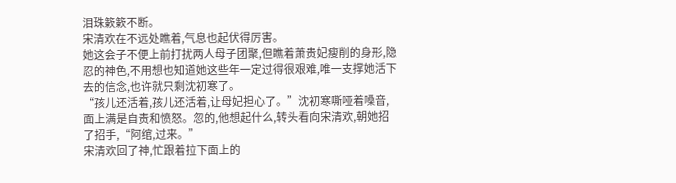泪珠簌簌不断。
宋清欢在不远处瞧着,气息也起伏得厉害。
她这会子不便上前打扰两人母子团聚,但瞧着萧贵妃瘦削的身形,隐忍的神色,不用想也知道她这些年一定过得很艰难,唯一支撑她活下去的信念,也许就只剩沈初寒了。
“孩儿还活着,孩儿还活着,让母妃担心了。”沈初寒嘶哑着嗓音,面上满是自责和愤怒。忽的,他想起什么,转头看向宋清欢,朝她招了招手,“阿绾,过来。”
宋清欢回了神,忙跟着拉下面上的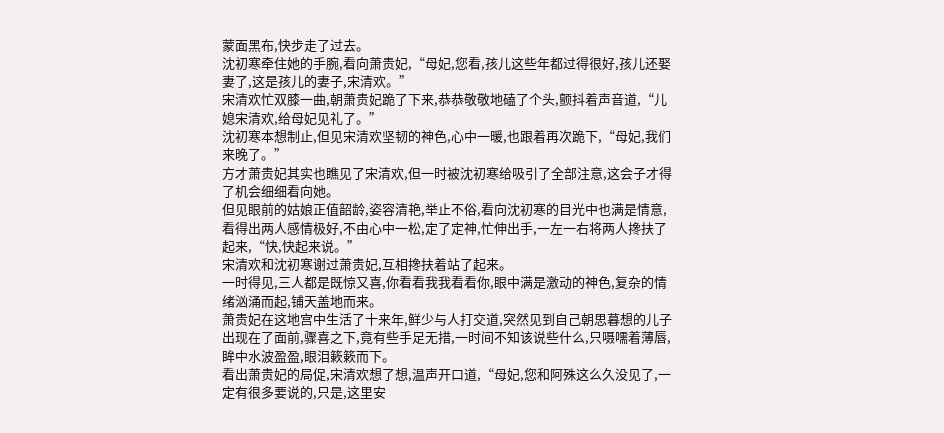蒙面黑布,快步走了过去。
沈初寒牵住她的手腕,看向萧贵妃,“母妃,您看,孩儿这些年都过得很好,孩儿还娶妻了,这是孩儿的妻子,宋清欢。”
宋清欢忙双膝一曲,朝萧贵妃跪了下来,恭恭敬敬地磕了个头,颤抖着声音道,“儿媳宋清欢,给母妃见礼了。”
沈初寒本想制止,但见宋清欢坚韧的神色,心中一暖,也跟着再次跪下,“母妃,我们来晚了。”
方才萧贵妃其实也瞧见了宋清欢,但一时被沈初寒给吸引了全部注意,这会子才得了机会细细看向她。
但见眼前的姑娘正值韶龄,姿容清艳,举止不俗,看向沈初寒的目光中也满是情意,看得出两人感情极好,不由心中一松,定了定神,忙伸出手,一左一右将两人搀扶了起来,“快,快起来说。”
宋清欢和沈初寒谢过萧贵妃,互相搀扶着站了起来。
一时得见,三人都是既惊又喜,你看看我我看看你,眼中满是激动的神色,复杂的情绪汹涌而起,铺天盖地而来。
萧贵妃在这地宫中生活了十来年,鲜少与人打交道,突然见到自己朝思暮想的儿子出现在了面前,骤喜之下,竟有些手足无措,一时间不知该说些什么,只嗫嚅着薄唇,眸中水波盈盈,眼泪簌簌而下。
看出萧贵妃的局促,宋清欢想了想,温声开口道,“母妃,您和阿殊这么久没见了,一定有很多要说的,只是,这里安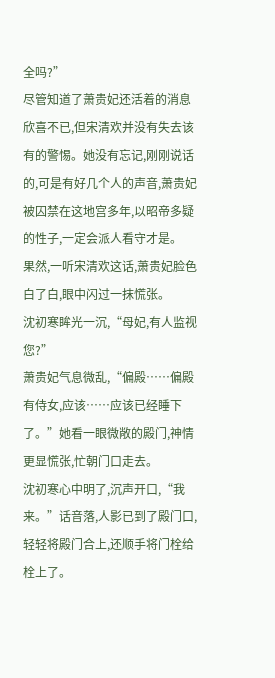全吗?”
尽管知道了萧贵妃还活着的消息欣喜不已,但宋清欢并没有失去该有的警惕。她没有忘记,刚刚说话的,可是有好几个人的声音,萧贵妃被囚禁在这地宫多年,以昭帝多疑的性子,一定会派人看守才是。
果然,一听宋清欢这话,萧贵妃脸色白了白,眼中闪过一抹慌张。
沈初寒眸光一沉,“母妃,有人监视您?”
萧贵妃气息微乱,“偏殿……偏殿有侍女,应该……应该已经睡下了。”她看一眼微敞的殿门,神情更显慌张,忙朝门口走去。
沈初寒心中明了,沉声开口,“我来。”话音落,人影已到了殿门口,轻轻将殿门合上,还顺手将门栓给栓上了。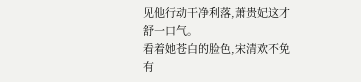见他行动干净利落,萧贵妃这才舒一口气。
看着她苍白的脸色,宋清欢不免有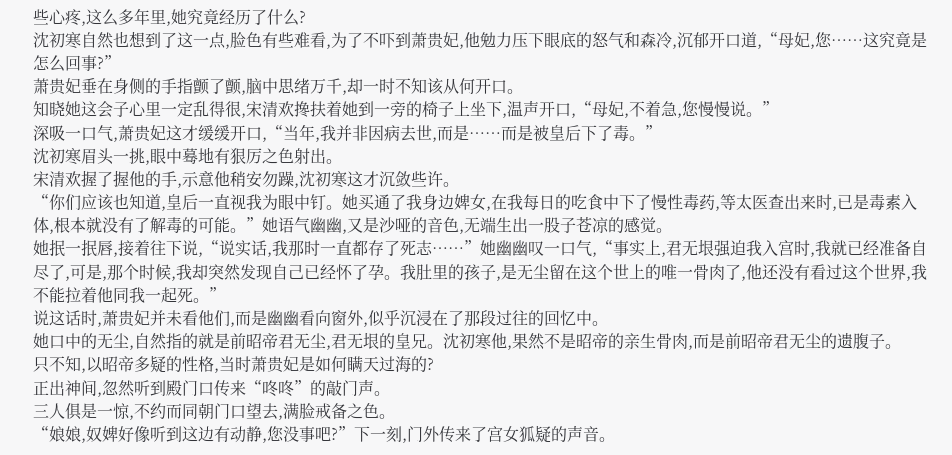些心疼,这么多年里,她究竟经历了什么?
沈初寒自然也想到了这一点,脸色有些难看,为了不吓到萧贵妃,他勉力压下眼底的怒气和森冷,沉郁开口道,“母妃,您……这究竟是怎么回事?”
萧贵妃垂在身侧的手指颤了颤,脑中思绪万千,却一时不知该从何开口。
知晓她这会子心里一定乱得很,宋清欢搀扶着她到一旁的椅子上坐下,温声开口,“母妃,不着急,您慢慢说。”
深吸一口气,萧贵妃这才缓缓开口,“当年,我并非因病去世,而是……而是被皇后下了毒。”
沈初寒眉头一挑,眼中蓦地有狠厉之色射出。
宋清欢握了握他的手,示意他稍安勿躁,沈初寒这才沉敛些许。
“你们应该也知道,皇后一直视我为眼中钉。她买通了我身边婢女,在我每日的吃食中下了慢性毒药,等太医查出来时,已是毒素入体,根本就没有了解毒的可能。”她语气幽幽,又是沙哑的音色,无端生出一股子苍凉的感觉。
她抿一抿唇,接着往下说,“说实话,我那时一直都存了死志……”她幽幽叹一口气,“事实上,君无垠强迫我入宫时,我就已经准备自尽了,可是,那个时候,我却突然发现自己已经怀了孕。我肚里的孩子,是无尘留在这个世上的唯一骨肉了,他还没有看过这个世界,我不能拉着他同我一起死。”
说这话时,萧贵妃并未看他们,而是幽幽看向窗外,似乎沉浸在了那段过往的回忆中。
她口中的无尘,自然指的就是前昭帝君无尘,君无垠的皇兄。沈初寒他,果然不是昭帝的亲生骨肉,而是前昭帝君无尘的遗腹子。
只不知,以昭帝多疑的性格,当时萧贵妃是如何瞒天过海的?
正出神间,忽然听到殿门口传来“咚咚”的敲门声。
三人俱是一惊,不约而同朝门口望去,满脸戒备之色。
“娘娘,奴婢好像听到这边有动静,您没事吧?”下一刻,门外传来了宫女狐疑的声音。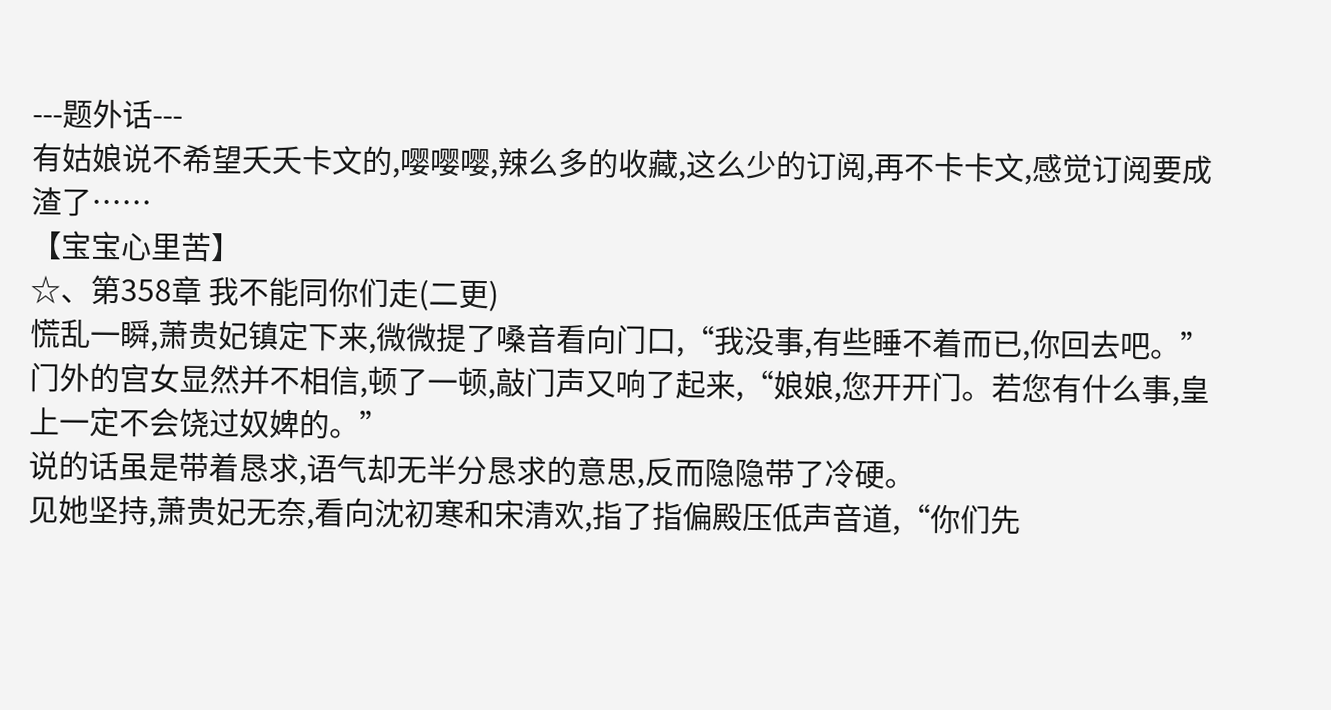---题外话---
有姑娘说不希望夭夭卡文的,嘤嘤嘤,辣么多的收藏,这么少的订阅,再不卡卡文,感觉订阅要成渣了……
【宝宝心里苦】
☆、第358章 我不能同你们走(二更)
慌乱一瞬,萧贵妃镇定下来,微微提了嗓音看向门口,“我没事,有些睡不着而已,你回去吧。”
门外的宫女显然并不相信,顿了一顿,敲门声又响了起来,“娘娘,您开开门。若您有什么事,皇上一定不会饶过奴婢的。”
说的话虽是带着恳求,语气却无半分恳求的意思,反而隐隐带了冷硬。
见她坚持,萧贵妃无奈,看向沈初寒和宋清欢,指了指偏殿压低声音道,“你们先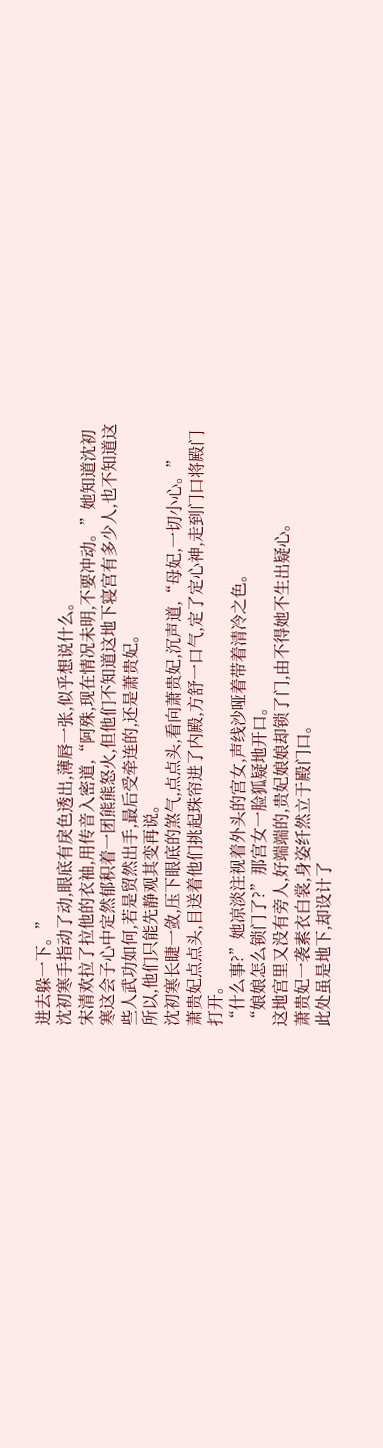进去躲一下。”
沈初寒手指动了动,眼底有戾色透出,薄唇一张,似乎想说什么。
宋清欢拉了拉他的衣袖,用传音入密道,“阿殊,现在情况未明,不要冲动。”她知道沈初寒这会子心中定然郁积着一团熊熊怒火,但他们不知道这地下寝宫有多少人,也不知道这些人武功如何,若是贸然出手,最后受牵连的,还是萧贵妃。
所以,他们只能先静观其变再说。
沈初寒长睫一敛,压下眼底的煞气,点点头,看向萧贵妃,沉声道,“母妃,一切小心。”
萧贵妃点点头,目送着他们挑起珠帘进了内殿,方舒一口气,定了定心神,走到门口将殿门打开。
“什么事?”她凉淡注视着外头的宫女,声线沙哑着带着清冷之色。
“娘娘怎么锁门了?”那宫女一脸狐疑地开口。
这地宫里又没有旁人,好端端的,贵妃娘娘却锁了门,由不得她不生出疑心。
萧贵妃一袭素衣白裳,身姿纤然立于殿门口。
此处虽是地下,却设计了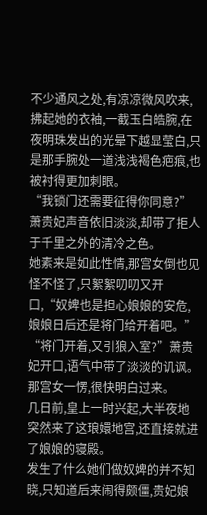不少通风之处,有凉凉微风吹来,拂起她的衣袖,一截玉白皓腕,在夜明珠发出的光晕下越显莹白,只是那手腕处一道浅浅褐色疤痕,也被衬得更加刺眼。
“我锁门还需要征得你同意?”萧贵妃声音依旧淡淡,却带了拒人于千里之外的清冷之色。
她素来是如此性情,那宫女倒也见怪不怪了,只絮絮叨叨又开口,“奴婢也是担心娘娘的安危,娘娘日后还是将门给开着吧。”
“将门开着,又引狼入室?”萧贵妃开口,语气中带了淡淡的讥讽。
那宫女一愣,很快明白过来。
几日前,皇上一时兴起,大半夜地突然来了这琅嬛地宫,还直接就进了娘娘的寝殿。
发生了什么她们做奴婢的并不知晓,只知道后来闹得颇僵,贵妃娘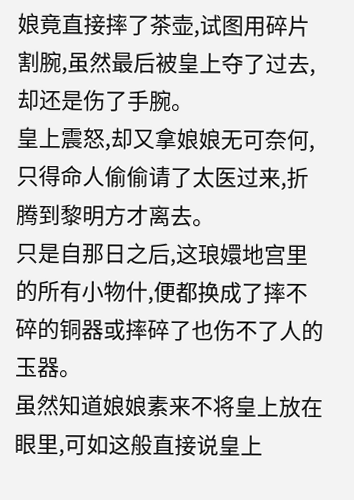娘竟直接摔了茶壶,试图用碎片割腕,虽然最后被皇上夺了过去,却还是伤了手腕。
皇上震怒,却又拿娘娘无可奈何,只得命人偷偷请了太医过来,折腾到黎明方才离去。
只是自那日之后,这琅嬛地宫里的所有小物什,便都换成了摔不碎的铜器或摔碎了也伤不了人的玉器。
虽然知道娘娘素来不将皇上放在眼里,可如这般直接说皇上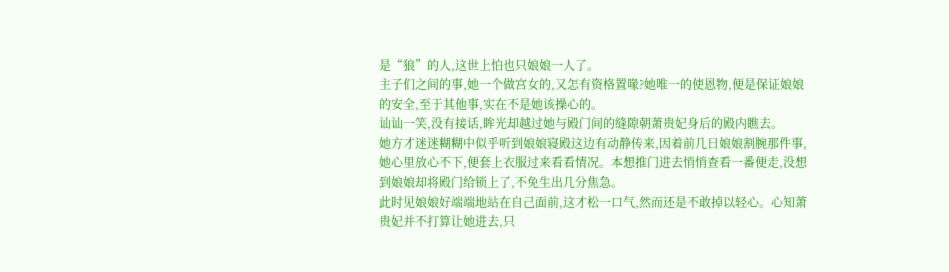是“狼”的人,这世上怕也只娘娘一人了。
主子们之间的事,她一个做宫女的,又怎有资格置喙?她唯一的使恩物,便是保证娘娘的安全,至于其他事,实在不是她该操心的。
讪讪一笑,没有接话,眸光却越过她与殿门间的缝隙朝萧贵妃身后的殿内瞧去。
她方才迷迷糊糊中似乎听到娘娘寝殿这边有动静传来,因着前几日娘娘割腕那件事,她心里放心不下,便套上衣服过来看看情况。本想推门进去悄悄查看一番便走,没想到娘娘却将殿门给锁上了,不免生出几分焦急。
此时见娘娘好端端地站在自己面前,这才松一口气,然而还是不敢掉以轻心。心知萧贵妃并不打算让她进去,只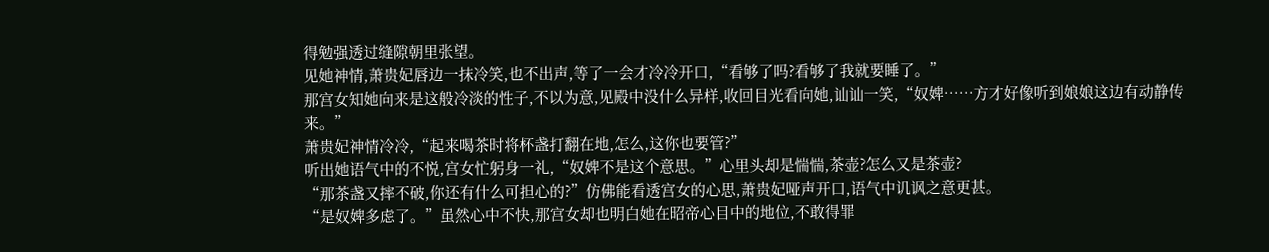得勉强透过缝隙朝里张望。
见她神情,萧贵妃唇边一抹冷笑,也不出声,等了一会才冷冷开口,“看够了吗?看够了我就要睡了。”
那宫女知她向来是这般冷淡的性子,不以为意,见殿中没什么异样,收回目光看向她,讪讪一笑,“奴婢……方才好像听到娘娘这边有动静传来。”
萧贵妃神情冷冷,“起来喝茶时将杯盏打翻在地,怎么,这你也要管?”
听出她语气中的不悦,宫女忙躬身一礼,“奴婢不是这个意思。”心里头却是惴惴,茶壶?怎么又是茶壶?
“那茶盏又摔不破,你还有什么可担心的?”仿佛能看透宫女的心思,萧贵妃哑声开口,语气中讥讽之意更甚。
“是奴婢多虑了。”虽然心中不快,那宫女却也明白她在昭帝心目中的地位,不敢得罪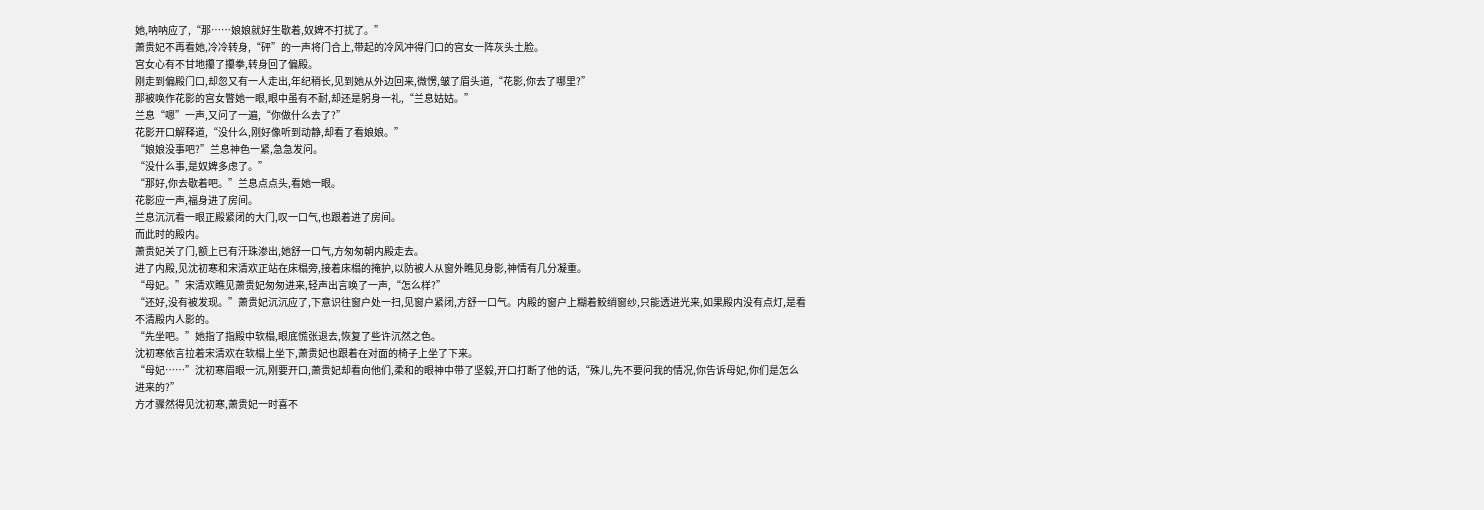她,呐呐应了,“那……娘娘就好生歇着,奴婢不打扰了。”
萧贵妃不再看她,冷冷转身,“砰”的一声将门合上,带起的冷风冲得门口的宫女一阵灰头土脸。
宫女心有不甘地攥了攥拳,转身回了偏殿。
刚走到偏殿门口,却忽又有一人走出,年纪稍长,见到她从外边回来,微愣,皱了眉头道,“花影,你去了哪里?”
那被唤作花影的宫女瞥她一眼,眼中虽有不耐,却还是躬身一礼,“兰息姑姑。”
兰息“嗯”一声,又问了一遍,“你做什么去了?”
花影开口解释道,“没什么,刚好像听到动静,却看了看娘娘。”
“娘娘没事吧?”兰息神色一紧,急急发问。
“没什么事,是奴婢多虑了。”
“那好,你去歇着吧。”兰息点点头,看她一眼。
花影应一声,福身进了房间。
兰息沉沉看一眼正殿紧闭的大门,叹一口气,也跟着进了房间。
而此时的殿内。
萧贵妃关了门,额上已有汗珠渗出,她舒一口气,方匆匆朝内殿走去。
进了内殿,见沈初寒和宋清欢正站在床榻旁,接着床榻的掩护,以防被人从窗外瞧见身影,神情有几分凝重。
“母妃。”宋清欢瞧见萧贵妃匆匆进来,轻声出言唤了一声,“怎么样?”
“还好,没有被发现。”萧贵妃沉沉应了,下意识往窗户处一扫,见窗户紧闭,方舒一口气。内殿的窗户上糊着鲛绡窗纱,只能透进光来,如果殿内没有点灯,是看不清殿内人影的。
“先坐吧。”她指了指殿中软榻,眼底慌张退去,恢复了些许沉然之色。
沈初寒依言拉着宋清欢在软榻上坐下,萧贵妃也跟着在对面的椅子上坐了下来。
“母妃……”沈初寒眉眼一沉,刚要开口,萧贵妃却看向他们,柔和的眼神中带了坚毅,开口打断了他的话,“殊儿,先不要问我的情况,你告诉母妃,你们是怎么进来的?”
方才骤然得见沈初寒,萧贵妃一时喜不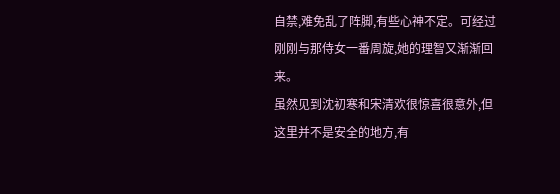自禁,难免乱了阵脚,有些心神不定。可经过刚刚与那侍女一番周旋,她的理智又渐渐回来。
虽然见到沈初寒和宋清欢很惊喜很意外,但这里并不是安全的地方,有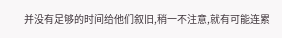并没有足够的时间给他们叙旧,稍一不注意,就有可能连累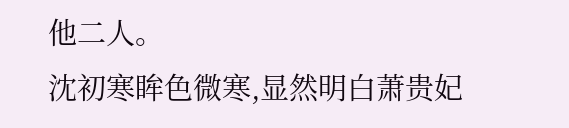他二人。
沈初寒眸色微寒,显然明白萧贵妃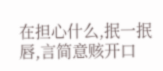在担心什么,抿一抿唇,言简意赅开口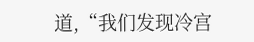道,“我们发现冷宫